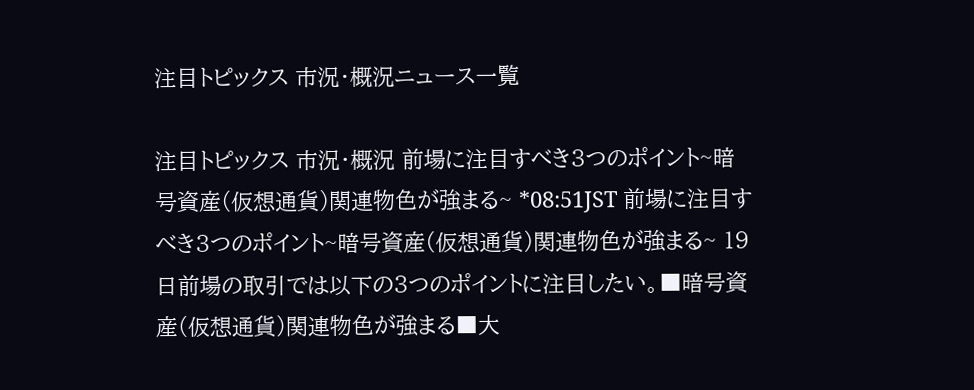注目トピックス 市況・概況ニュース一覧

注目トピックス 市況・概況 前場に注目すべき3つのポイント~暗号資産(仮想通貨)関連物色が強まる~ *08:51JST 前場に注目すべき3つのポイント~暗号資産(仮想通貨)関連物色が強まる~ 19日前場の取引では以下の3つのポイントに注目したい。■暗号資産(仮想通貨)関連物色が強まる■大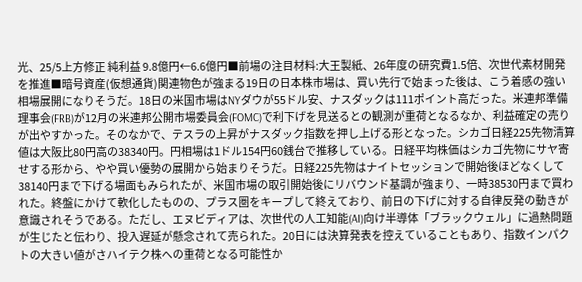光、25/5上方修正 純利益 9.8億円←6.6億円■前場の注目材料:大王製紙、26年度の研究費1.5倍、次世代素材開発を推進■暗号資産(仮想通貨)関連物色が強まる19日の日本株市場は、買い先行で始まった後は、こう着感の強い相場展開になりそうだ。18日の米国市場はNYダウが55ドル安、ナスダックは111ポイント高だった。米連邦準備理事会(FRB)が12月の米連邦公開市場委員会(FOMC)で利下げを見送るとの観測が重荷となるなか、利益確定の売りが出やすかった。そのなかで、テスラの上昇がナスダック指数を押し上げる形となった。シカゴ日経225先物清算値は大阪比80円高の38340円。円相場は1ドル154円60銭台で推移している。日経平均株価はシカゴ先物にサヤ寄せする形から、やや買い優勢の展開から始まりそうだ。日経225先物はナイトセッションで開始後ほどなくして38140円まで下げる場面もみられたが、米国市場の取引開始後にリバウンド基調が強まり、一時38530円まで買われた。終盤にかけて軟化したものの、プラス圏をキープして終えており、前日の下げに対する自律反発の動きが意識されそうである。ただし、エヌビディアは、次世代の人工知能(AI)向け半導体「ブラックウェル」に過熱問題が生じたと伝わり、投入遅延が懸念されて売られた。20日には決算発表を控えていることもあり、指数インパクトの大きい値がさハイテク株への重荷となる可能性か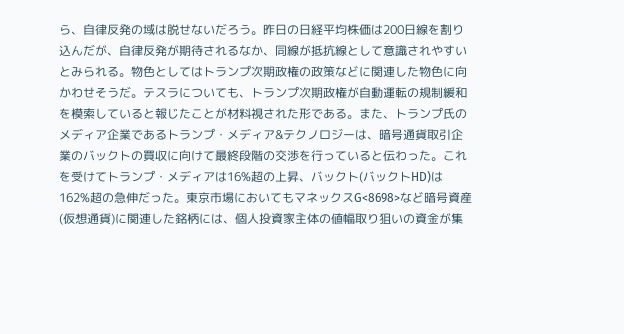ら、自律反発の域は脱せないだろう。昨日の日経平均株価は200日線を割り込んだが、自律反発が期待されるなか、同線が抵抗線として意識されやすいとみられる。物色としてはトランプ次期政権の政策などに関連した物色に向かわせそうだ。テスラについても、トランプ次期政権が自動運転の規制緩和を模索していると報じたことが材料視された形である。また、トランプ氏のメディア企業であるトランプ・メディア&テクノロジーは、暗号通貨取引企業のバックトの買収に向けて最終段階の交渉を行っていると伝わった。これを受けてトランプ・メディアは16%超の上昇、バックト(バックトHD)は162%超の急伸だった。東京市場においてもマネックスG<8698>など暗号資産(仮想通貨)に関連した銘柄には、個人投資家主体の値幅取り狙いの資金が集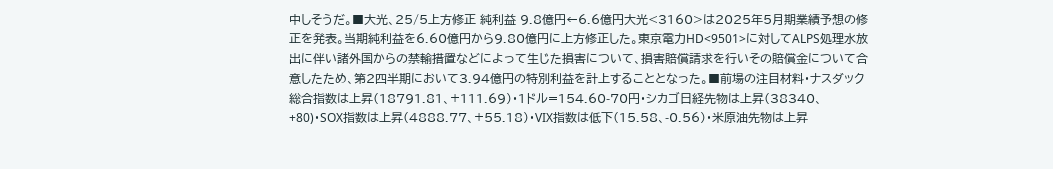中しそうだ。■大光、25/5上方修正 純利益 9.8億円←6.6億円大光<3160>は2025年5月期業績予想の修正を発表。当期純利益を6.60億円から9.80億円に上方修正した。東京電力HD<9501>に対してALPS処理水放出に伴い諸外国からの禁輸措置などによって生じた損害について、損害賠償請求を行いその賠償金について合意したため、第2四半期において3.94億円の特別利益を計上することとなった。■前場の注目材料・ナスダック総合指数は上昇(18791.81、+111.69)・1ドル=154.60-70円・シカゴ日経先物は上昇(38340、+80)・SOX指数は上昇(4888.77、+55.18)・VIX指数は低下(15.58、-0.56)・米原油先物は上昇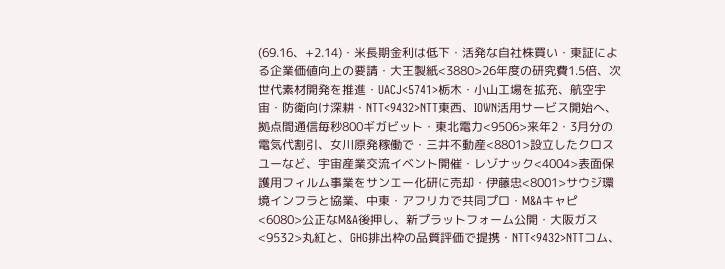(69.16、+2.14)・米長期金利は低下・活発な自社株買い・東証による企業価値向上の要請・大王製紙<3880>26年度の研究費1.5倍、次世代素材開発を推進・UACJ<5741>栃木・小山工場を拡充、航空宇宙・防衛向け深耕・NTT<9432>NTT東西、IOWN活用サービス開始へ、拠点間通信毎秒800ギガビット・東北電力<9506>来年2・3月分の電気代割引、女川原発稼働で・三井不動産<8801>設立したクロスユーなど、宇宙産業交流イベント開催・レゾナック<4004>表面保護用フィルム事業をサンエー化研に売却・伊藤忠<8001>サウジ環境インフラと協業、中東・アフリカで共同プロ・M&Aキャピ<6080>公正なM&A後押し、新プラットフォーム公開・大阪ガス<9532>丸紅と、GHG排出枠の品質評価で提携・NTT<9432>NTTコム、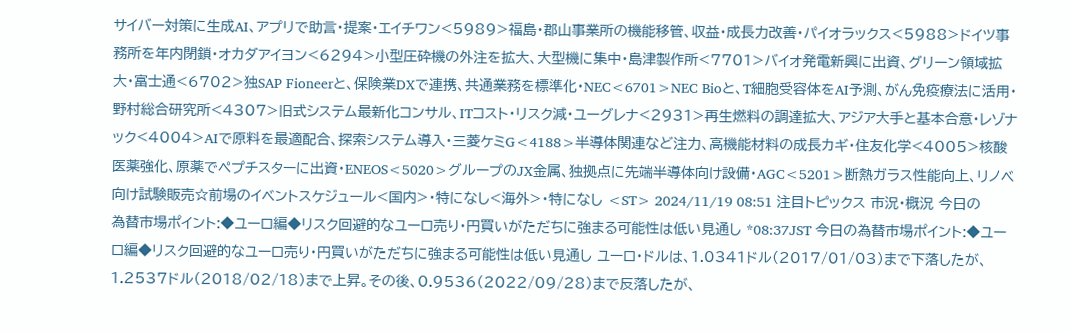サイバー対策に生成AI、アプリで助言・提案・エイチワン<5989>福島・郡山事業所の機能移管、収益・成長力改善・パイオラックス<5988>ドイツ事務所を年内閉鎖・オカダアイヨン<6294>小型圧砕機の外注を拡大、大型機に集中・島津製作所<7701>バイオ発電新興に出資、グリーン領域拡大・富士通<6702>独SAP Fioneerと、保険業DXで連携、共通業務を標準化・NEC<6701>NEC Bioと、T細胞受容体をAI予測、がん免疫療法に活用・野村総合研究所<4307>旧式システム最新化コンサル、ITコスト・リスク減・ユーグレナ<2931>再生燃料の調達拡大、アジア大手と基本合意・レゾナック<4004>AIで原料を最適配合、探索システム導入・三菱ケミG<4188>半導体関連など注力、高機能材料の成長カギ・住友化学<4005>核酸医薬強化、原薬でペプチスターに出資・ENEOS<5020>グループのJX金属、独拠点に先端半導体向け設備・AGC<5201>断熱ガラス性能向上、リノベ向け試験販売☆前場のイベントスケジュール<国内>・特になし<海外>・特になし <ST> 2024/11/19 08:51 注目トピックス 市況・概況 今日の為替市場ポイント:◆ユーロ編◆リスク回避的なユーロ売り・円買いがただちに強まる可能性は低い見通し *08:37JST 今日の為替市場ポイント:◆ユーロ編◆リスク回避的なユーロ売り・円買いがただちに強まる可能性は低い見通し ユーロ・ドルは、1.0341ドル(2017/01/03)まで下落したが、1.2537ドル(2018/02/18)まで上昇。その後、0.9536(2022/09/28)まで反落したが、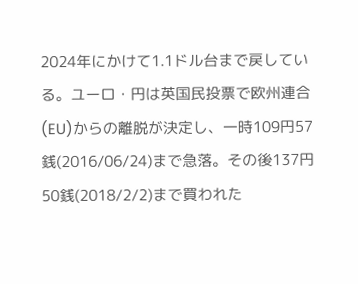2024年にかけて1.1ドル台まで戻している。ユーロ・円は英国民投票で欧州連合(EU)からの離脱が決定し、一時109円57銭(2016/06/24)まで急落。その後137円50銭(2018/2/2)まで買われた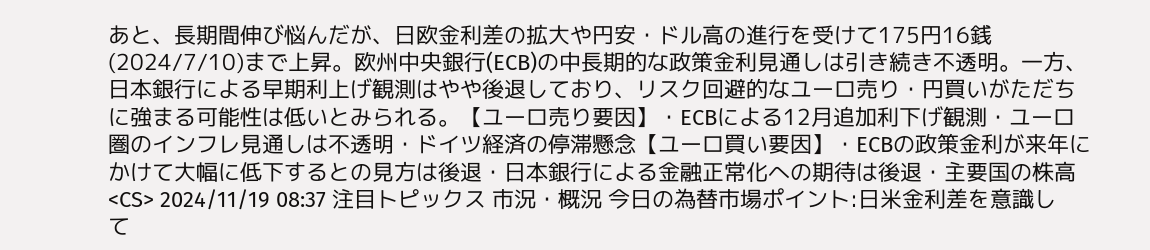あと、長期間伸び悩んだが、日欧金利差の拡大や円安・ドル高の進行を受けて175円16銭(2024/7/10)まで上昇。欧州中央銀行(ECB)の中長期的な政策金利見通しは引き続き不透明。一方、日本銀行による早期利上げ観測はやや後退しており、リスク回避的なユーロ売り・円買いがただちに強まる可能性は低いとみられる。【ユーロ売り要因】・ECBによる12月追加利下げ観測・ユーロ圏のインフレ見通しは不透明・ドイツ経済の停滞懸念【ユーロ買い要因】・ECBの政策金利が来年にかけて大幅に低下するとの見方は後退・日本銀行による金融正常化への期待は後退・主要国の株高 <CS> 2024/11/19 08:37 注目トピックス 市況・概況 今日の為替市場ポイント:日米金利差を意識して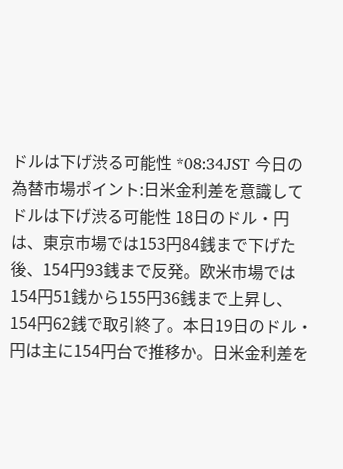ドルは下げ渋る可能性 *08:34JST 今日の為替市場ポイント:日米金利差を意識してドルは下げ渋る可能性 18日のドル・円は、東京市場では153円84銭まで下げた後、154円93銭まで反発。欧米市場では154円51銭から155円36銭まで上昇し、154円62銭で取引終了。本日19日のドル・円は主に154円台で推移か。日米金利差を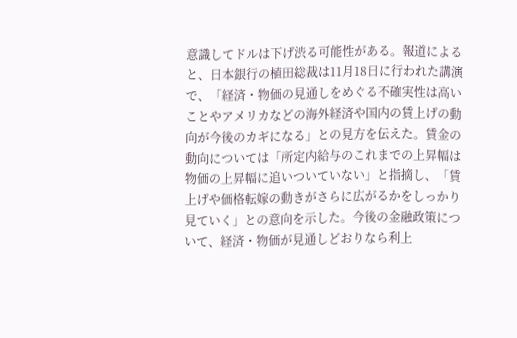意識してドルは下げ渋る可能性がある。報道によると、日本銀行の植田総裁は11月18日に行われた講演で、「経済・物価の見通しをめぐる不確実性は高いことやアメリカなどの海外経済や国内の賃上げの動向が今後のカギになる」との見方を伝えた。賃金の動向については「所定内給与のこれまでの上昇幅は物価の上昇幅に追いついていない」と指摘し、「賃上げや価格転嫁の動きがさらに広がるかをしっかり見ていく」との意向を示した。今後の金融政策について、経済・物価が見通しどおりなら利上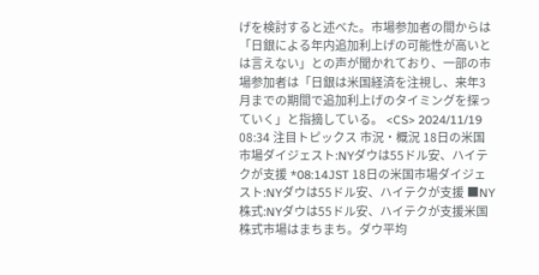げを検討すると述べた。市場参加者の間からは「日銀による年内追加利上げの可能性が高いとは言えない」との声が聞かれており、一部の市場参加者は「日銀は米国経済を注視し、来年3月までの期間で追加利上げのタイミングを探っていく」と指摘している。 <CS> 2024/11/19 08:34 注目トピックス 市況・概況 18日の米国市場ダイジェスト:NYダウは55ドル安、ハイテクが支援 *08:14JST 18日の米国市場ダイジェスト:NYダウは55ドル安、ハイテクが支援 ■NY株式:NYダウは55ドル安、ハイテクが支援米国株式市場はまちまち。ダウ平均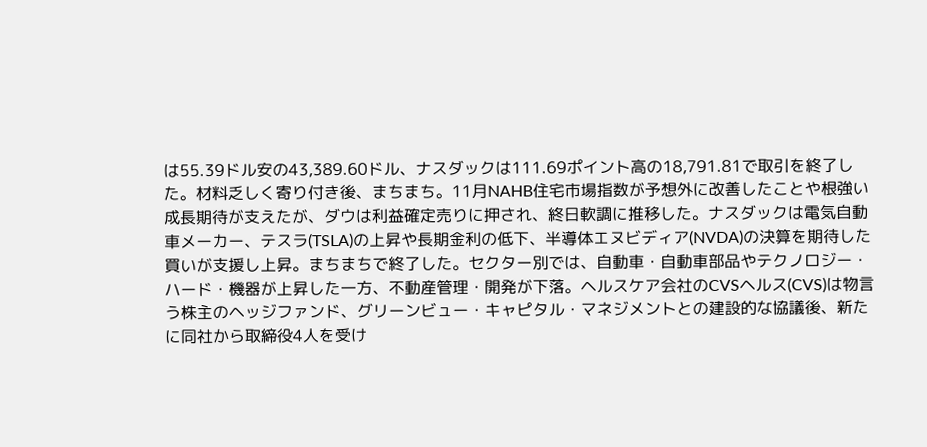は55.39ドル安の43,389.60ドル、ナスダックは111.69ポイント高の18,791.81で取引を終了した。材料乏しく寄り付き後、まちまち。11月NAHB住宅市場指数が予想外に改善したことや根強い成長期待が支えたが、ダウは利益確定売りに押され、終日軟調に推移した。ナスダックは電気自動車メーカー、テスラ(TSLA)の上昇や長期金利の低下、半導体エヌビディア(NVDA)の決算を期待した買いが支援し上昇。まちまちで終了した。セクター別では、自動車・自動車部品やテクノロジー・ハード・機器が上昇した一方、不動産管理・開発が下落。ヘルスケア会社のCVSヘルス(CVS)は物言う株主のヘッジファンド、グリーンビュー・キャピタル・マネジメントとの建設的な協議後、新たに同社から取締役4人を受け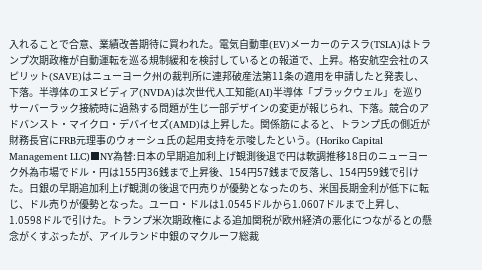入れることで合意、業績改善期待に買われた。電気自動車(EV)メーカーのテスラ(TSLA)はトランプ次期政権が自動運転を巡る規制緩和を検討しているとの報道で、上昇。格安航空会社のスピリット(SAVE)はニューヨーク州の裁判所に連邦破産法第11条の適用を申請したと発表し、下落。半導体のエヌビディア(NVDA)は次世代人工知能(AI)半導体「ブラックウェル」を巡りサーバーラック接続時に過熱する問題が生じ一部デザインの変更が報じられ、下落。競合のアドバンスト・マイクロ・デバイセズ(AMD)は上昇した。関係筋によると、トランプ氏の側近が財務長官にFRB元理事のウォーシュ氏の起用支持を示唆したという。(Horiko Capital Management LLC)■NY為替:日本の早期追加利上げ観測後退で円は軟調推移18日のニューヨーク外為市場でドル・円は155円36銭まで上昇後、154円57銭まで反落し、154円59銭で引けた。日銀の早期追加利上げ観測の後退で円売りが優勢となったのち、米国長期金利が低下に転じ、ドル売りが優勢となった。ユーロ・ドルは1.0545ドルから1.0607ドルまで上昇し、1.0598ドルで引けた。トランプ米次期政権による追加関税が欧州経済の悪化につながるとの懸念がくすぶったが、アイルランド中銀のマクルーフ総裁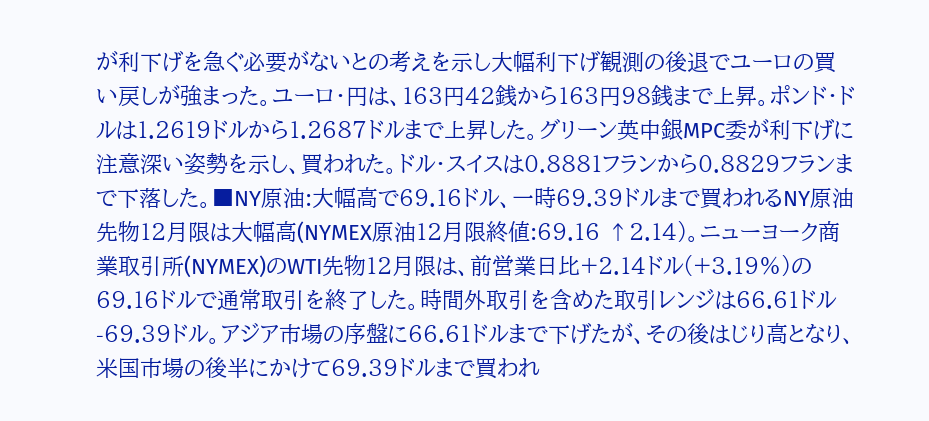が利下げを急ぐ必要がないとの考えを示し大幅利下げ観測の後退でユーロの買い戻しが強まった。ユーロ・円は、163円42銭から163円98銭まで上昇。ポンド・ドルは1.2619ドルから1.2687ドルまで上昇した。グリーン英中銀MPC委が利下げに注意深い姿勢を示し、買われた。ドル・スイスは0.8881フランから0.8829フランまで下落した。■NY原油:大幅高で69.16ドル、一時69.39ドルまで買われるNY原油先物12月限は大幅高(NYMEX原油12月限終値:69.16 ↑2.14)。ニューヨーク商業取引所(NYMEX)のWTI先物12月限は、前営業日比+2.14ドル(+3.19%)の69.16ドルで通常取引を終了した。時間外取引を含めた取引レンジは66.61ドル-69.39ドル。アジア市場の序盤に66.61ドルまで下げたが、その後はじり高となり、米国市場の後半にかけて69.39ドルまで買われ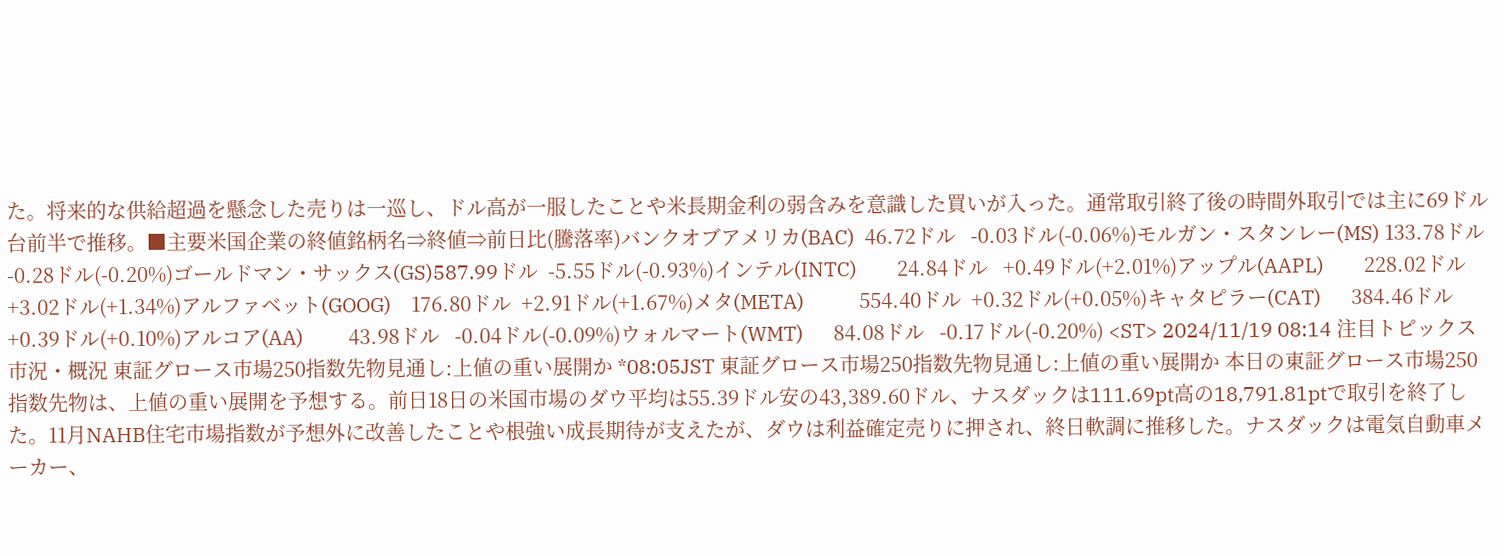た。将来的な供給超過を懸念した売りは一巡し、ドル高が一服したことや米長期金利の弱含みを意識した買いが入った。通常取引終了後の時間外取引では主に69ドル台前半で推移。■主要米国企業の終値銘柄名⇒終値⇒前日比(騰落率)バンクオブアメリカ(BAC)  46.72ドル   -0.03ドル(-0.06%)モルガン・スタンレー(MS) 133.78ドル  -0.28ドル(-0.20%)ゴールドマン・サックス(GS)587.99ドル  -5.55ドル(-0.93%)インテル(INTC)        24.84ドル   +0.49ドル(+2.01%)アップル(AAPL)        228.02ドル  +3.02ドル(+1.34%)アルファベット(GOOG)    176.80ドル  +2.91ドル(+1.67%)メタ(META)           554.40ドル  +0.32ドル(+0.05%)キャタピラー(CAT)      384.46ドル  +0.39ドル(+0.10%)アルコア(AA)         43.98ドル   -0.04ドル(-0.09%)ウォルマート(WMT)      84.08ドル   -0.17ドル(-0.20%) <ST> 2024/11/19 08:14 注目トピックス 市況・概況 東証グロース市場250指数先物見通し:上値の重い展開か *08:05JST 東証グロース市場250指数先物見通し:上値の重い展開か 本日の東証グロース市場250指数先物は、上値の重い展開を予想する。前日18日の米国市場のダウ平均は55.39ドル安の43,389.60ドル、ナスダックは111.69pt高の18,791.81ptで取引を終了した。11月NAHB住宅市場指数が予想外に改善したことや根強い成長期待が支えたが、ダウは利益確定売りに押され、終日軟調に推移した。ナスダックは電気自動車メーカー、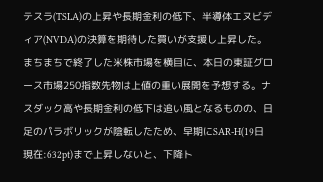テスラ(TSLA)の上昇や長期金利の低下、半導体エヌビディア(NVDA)の決算を期待した買いが支援し上昇した。まちまちで終了した米株市場を横目に、本日の東証グロース市場250指数先物は上値の重い展開を予想する。ナスダック高や長期金利の低下は追い風となるものの、日足のパラボリックが陰転したため、早期にSAR-H(19日現在:632pt)まで上昇しないと、下降ト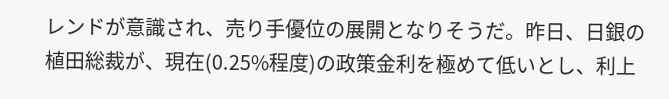レンドが意識され、売り手優位の展開となりそうだ。昨日、日銀の植田総裁が、現在(0.25%程度)の政策金利を極めて低いとし、利上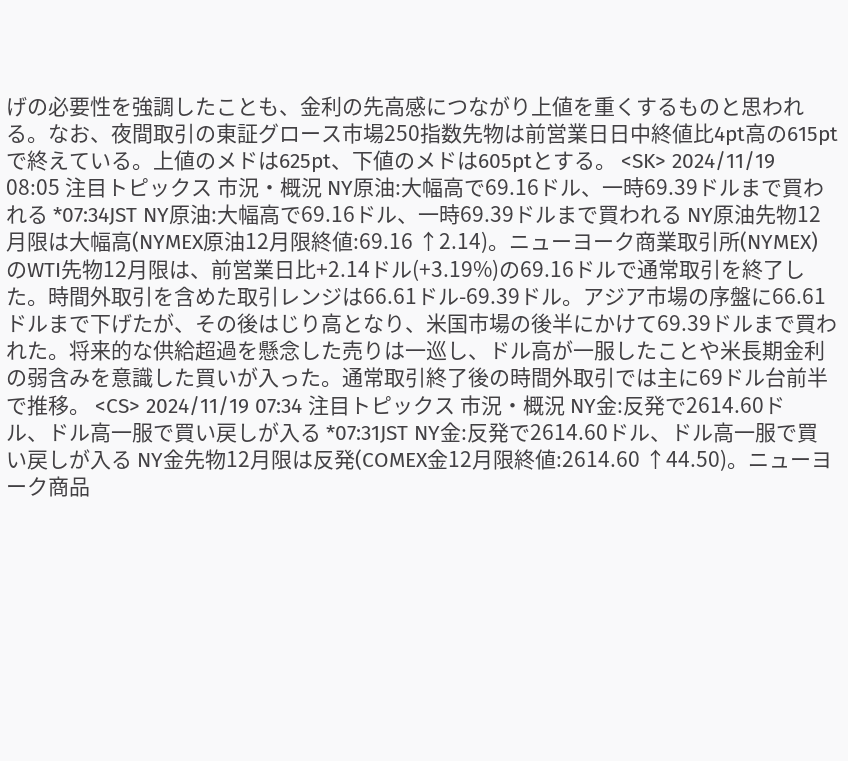げの必要性を強調したことも、金利の先高感につながり上値を重くするものと思われる。なお、夜間取引の東証グロース市場250指数先物は前営業日日中終値比4pt高の615ptで終えている。上値のメドは625pt、下値のメドは605ptとする。 <SK> 2024/11/19 08:05 注目トピックス 市況・概況 NY原油:大幅高で69.16ドル、一時69.39ドルまで買われる *07:34JST NY原油:大幅高で69.16ドル、一時69.39ドルまで買われる NY原油先物12月限は大幅高(NYMEX原油12月限終値:69.16 ↑2.14)。ニューヨーク商業取引所(NYMEX)のWTI先物12月限は、前営業日比+2.14ドル(+3.19%)の69.16ドルで通常取引を終了した。時間外取引を含めた取引レンジは66.61ドル-69.39ドル。アジア市場の序盤に66.61ドルまで下げたが、その後はじり高となり、米国市場の後半にかけて69.39ドルまで買われた。将来的な供給超過を懸念した売りは一巡し、ドル高が一服したことや米長期金利の弱含みを意識した買いが入った。通常取引終了後の時間外取引では主に69ドル台前半で推移。 <CS> 2024/11/19 07:34 注目トピックス 市況・概況 NY金:反発で2614.60ドル、ドル高一服で買い戻しが入る *07:31JST NY金:反発で2614.60ドル、ドル高一服で買い戻しが入る NY金先物12月限は反発(COMEX金12月限終値:2614.60 ↑44.50)。ニューヨーク商品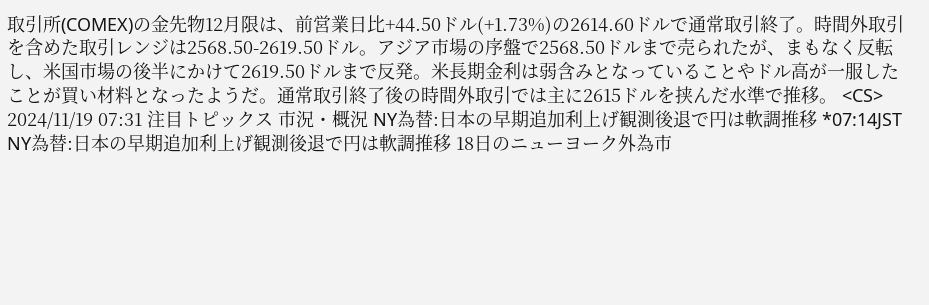取引所(COMEX)の金先物12月限は、前営業日比+44.50ドル(+1.73%)の2614.60ドルで通常取引終了。時間外取引を含めた取引レンジは2568.50-2619.50ドル。アジア市場の序盤で2568.50ドルまで売られたが、まもなく反転し、米国市場の後半にかけて2619.50ドルまで反発。米長期金利は弱含みとなっていることやドル高が一服したことが買い材料となったようだ。通常取引終了後の時間外取引では主に2615ドルを挟んだ水準で推移。 <CS> 2024/11/19 07:31 注目トピックス 市況・概況 NY為替:日本の早期追加利上げ観測後退で円は軟調推移 *07:14JST NY為替:日本の早期追加利上げ観測後退で円は軟調推移 18日のニューヨーク外為市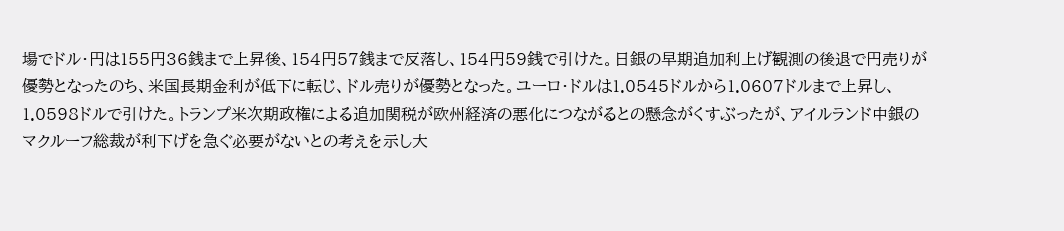場でドル・円は155円36銭まで上昇後、154円57銭まで反落し、154円59銭で引けた。日銀の早期追加利上げ観測の後退で円売りが優勢となったのち、米国長期金利が低下に転じ、ドル売りが優勢となった。ユーロ・ドルは1.0545ドルから1.0607ドルまで上昇し、1.0598ドルで引けた。トランプ米次期政権による追加関税が欧州経済の悪化につながるとの懸念がくすぶったが、アイルランド中銀のマクルーフ総裁が利下げを急ぐ必要がないとの考えを示し大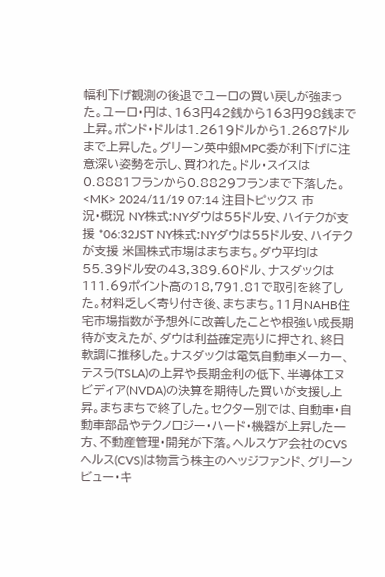幅利下げ観測の後退でユーロの買い戻しが強まった。ユーロ・円は、163円42銭から163円98銭まで上昇。ポンド・ドルは1.2619ドルから1.2687ドルまで上昇した。グリーン英中銀MPC委が利下げに注意深い姿勢を示し、買われた。ドル・スイスは0.8881フランから0.8829フランまで下落した。 <MK> 2024/11/19 07:14 注目トピックス 市況・概況 NY株式:NYダウは55ドル安、ハイテクが支援 *06:32JST NY株式:NYダウは55ドル安、ハイテクが支援 米国株式市場はまちまち。ダウ平均は55.39ドル安の43,389.60ドル、ナスダックは111.69ポイント高の18,791.81で取引を終了した。材料乏しく寄り付き後、まちまち。11月NAHB住宅市場指数が予想外に改善したことや根強い成長期待が支えたが、ダウは利益確定売りに押され、終日軟調に推移した。ナスダックは電気自動車メーカー、テスラ(TSLA)の上昇や長期金利の低下、半導体エヌビディア(NVDA)の決算を期待した買いが支援し上昇。まちまちで終了した。セクター別では、自動車・自動車部品やテクノロジー・ハード・機器が上昇した一方、不動産管理・開発が下落。ヘルスケア会社のCVSヘルス(CVS)は物言う株主のヘッジファンド、グリーンビュー・キ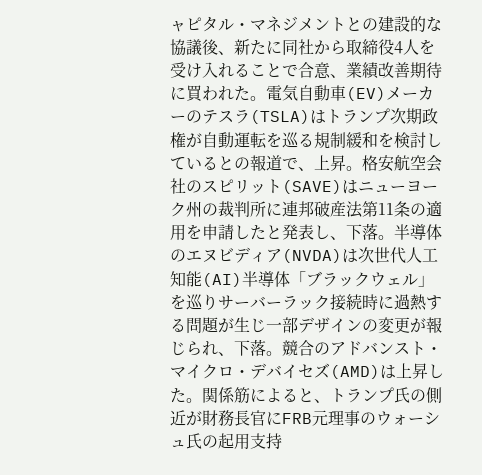ャピタル・マネジメントとの建設的な協議後、新たに同社から取締役4人を受け入れることで合意、業績改善期待に買われた。電気自動車(EV)メーカーのテスラ(TSLA)はトランプ次期政権が自動運転を巡る規制緩和を検討しているとの報道で、上昇。格安航空会社のスピリット(SAVE)はニューヨーク州の裁判所に連邦破産法第11条の適用を申請したと発表し、下落。半導体のエヌビディア(NVDA)は次世代人工知能(AI)半導体「ブラックウェル」を巡りサーバーラック接続時に過熱する問題が生じ一部デザインの変更が報じられ、下落。競合のアドバンスト・マイクロ・デバイセズ(AMD)は上昇した。関係筋によると、トランプ氏の側近が財務長官にFRB元理事のウォーシュ氏の起用支持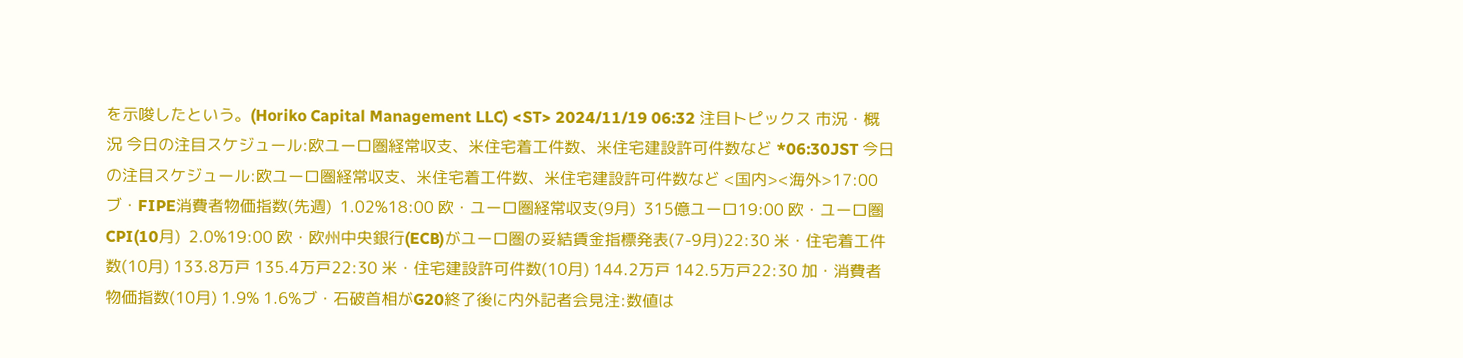を示唆したという。(Horiko Capital Management LLC) <ST> 2024/11/19 06:32 注目トピックス 市況・概況 今日の注目スケジュール:欧ユーロ圏経常収支、米住宅着工件数、米住宅建設許可件数など *06:30JST 今日の注目スケジュール:欧ユーロ圏経常収支、米住宅着工件数、米住宅建設許可件数など <国内><海外>17:00 ブ・FIPE消費者物価指数(先週)  1.02%18:00 欧・ユーロ圏経常収支(9月)  315億ユーロ19:00 欧・ユーロ圏CPI(10月)  2.0%19:00 欧・欧州中央銀行(ECB)がユーロ圏の妥結賃金指標発表(7-9月)22:30 米・住宅着工件数(10月) 133.8万戸 135.4万戸22:30 米・住宅建設許可件数(10月) 144.2万戸 142.5万戸22:30 加・消費者物価指数(10月) 1.9% 1.6%ブ・石破首相がG20終了後に内外記者会見注:数値は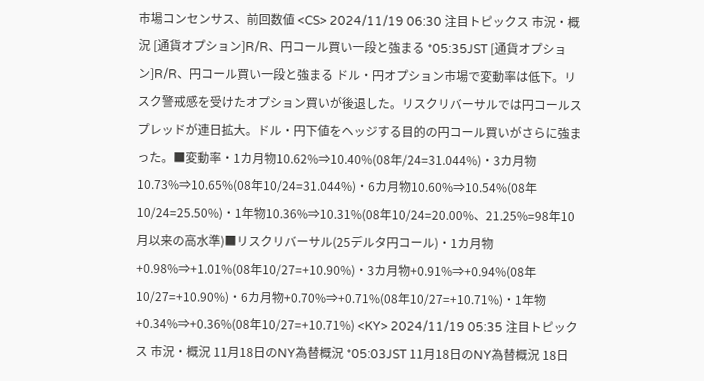市場コンセンサス、前回数値 <CS> 2024/11/19 06:30 注目トピックス 市況・概況 [通貨オプション]R/R、円コール買い一段と強まる *05:35JST [通貨オプション]R/R、円コール買い一段と強まる ドル・円オプション市場で変動率は低下。リスク警戒感を受けたオプション買いが後退した。リスクリバーサルでは円コールスプレッドが連日拡大。ドル・円下値をヘッジする目的の円コール買いがさらに強まった。■変動率・1カ月物10.62%⇒10.40%(08年/24=31.044%)・3カ月物10.73%⇒10.65%(08年10/24=31.044%)・6カ月物10.60%⇒10.54%(08年10/24=25.50%)・1年物10.36%⇒10.31%(08年10/24=20.00%、21.25%=98年10月以来の高水準)■リスクリバーサル(25デルタ円コール)・1カ月物+0.98%⇒+1.01%(08年10/27=+10.90%)・3カ月物+0.91%⇒+0.94%(08年10/27=+10.90%)・6カ月物+0.70%⇒+0.71%(08年10/27=+10.71%)・1年物+0.34%⇒+0.36%(08年10/27=+10.71%) <KY> 2024/11/19 05:35 注目トピックス 市況・概況 11月18日のNY為替概況 *05:03JST 11月18日のNY為替概況 18日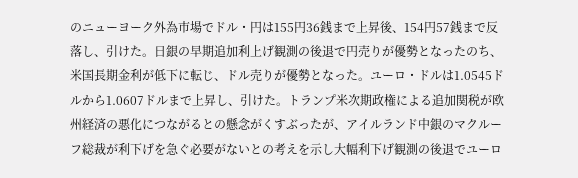のニューヨーク外為市場でドル・円は155円36銭まで上昇後、154円57銭まで反落し、引けた。日銀の早期追加利上げ観測の後退で円売りが優勢となったのち、米国長期金利が低下に転じ、ドル売りが優勢となった。ユーロ・ドルは1.0545ドルから1.0607ドルまで上昇し、引けた。トランプ米次期政権による追加関税が欧州経済の悪化につながるとの懸念がくすぶったが、アイルランド中銀のマクルーフ総裁が利下げを急ぐ必要がないとの考えを示し大幅利下げ観測の後退でユーロ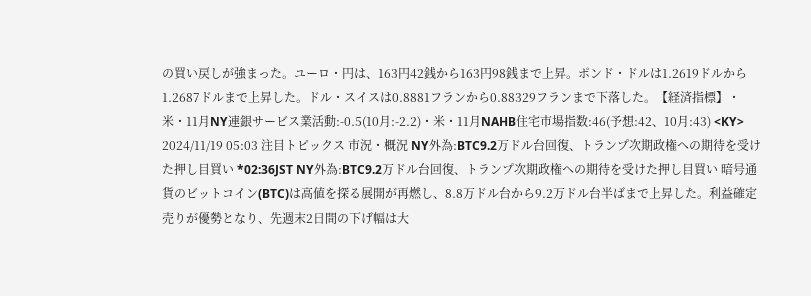の買い戻しが強まった。ユーロ・円は、163円42銭から163円98銭まで上昇。ポンド・ドルは1.2619ドルから1.2687ドルまで上昇した。ドル・スイスは0.8881フランから0.88329フランまで下落した。【経済指標】・米・11月NY連銀サービス業活動:-0.5(10月:-2.2)・米・11月NAHB住宅市場指数:46(予想:42、10月:43) <KY> 2024/11/19 05:03 注目トピックス 市況・概況 NY外為:BTC9.2万ドル台回復、トランプ次期政権への期待を受けた押し目買い *02:36JST NY外為:BTC9.2万ドル台回復、トランプ次期政権への期待を受けた押し目買い 暗号通貨のビットコイン(BTC)は高値を探る展開が再燃し、8.8万ドル台から9.2万ドル台半ばまで上昇した。利益確定売りが優勢となり、先週末2日間の下げ幅は大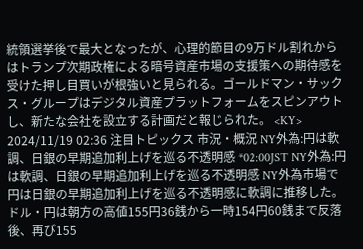統領選挙後で最大となったが、心理的節目の9万ドル割れからはトランプ次期政権による暗号資産市場の支援策への期待感を受けた押し目買いが根強いと見られる。ゴールドマン・サックス・グループはデジタル資産プラットフォームをスピンアウトし、新たな会社を設立する計画だと報じられた。 <KY> 2024/11/19 02:36 注目トピックス 市況・概況 NY外為:円は軟調、日銀の早期追加利上げを巡る不透明感 *02:00JST NY外為:円は軟調、日銀の早期追加利上げを巡る不透明感 NY外為市場で円は日銀の早期追加利上げを巡る不透明感に軟調に推移した。ドル・円は朝方の高値155円36銭から一時154円60銭まで反落後、再び155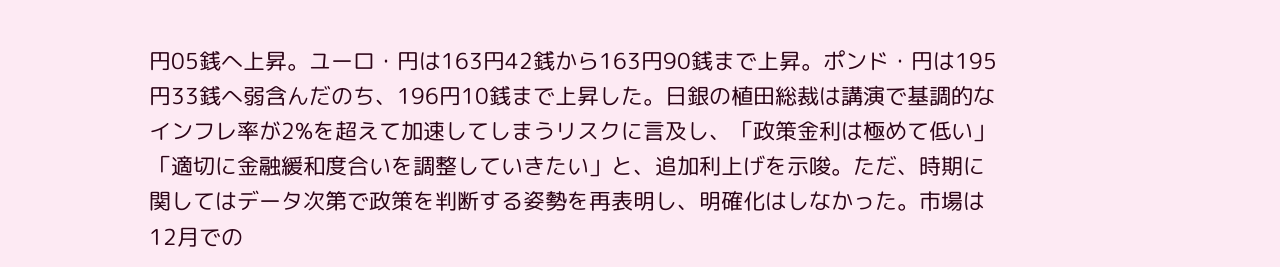円05銭へ上昇。ユーロ・円は163円42銭から163円90銭まで上昇。ポンド・円は195円33銭へ弱含んだのち、196円10銭まで上昇した。日銀の植田総裁は講演で基調的なインフレ率が2%を超えて加速してしまうリスクに言及し、「政策金利は極めて低い」「適切に金融緩和度合いを調整していきたい」と、追加利上げを示唆。ただ、時期に関してはデータ次第で政策を判断する姿勢を再表明し、明確化はしなかった。市場は12月での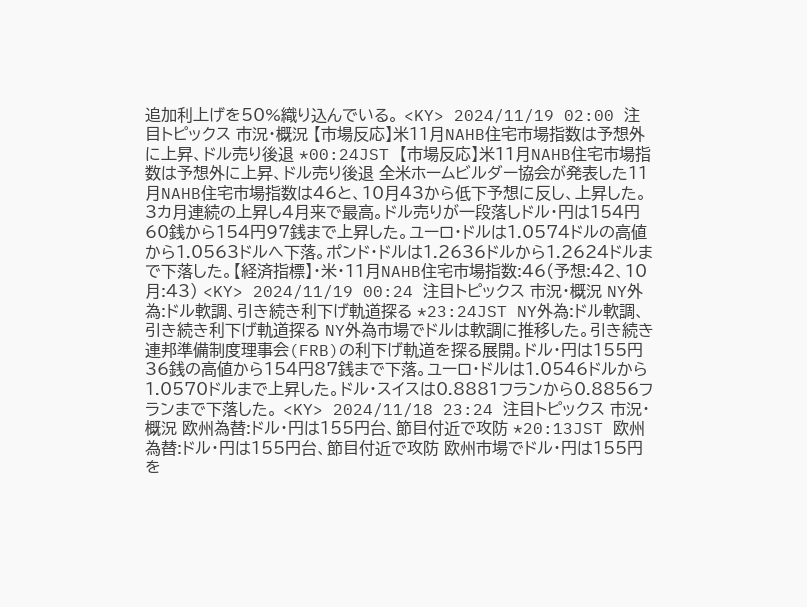追加利上げを50%織り込んでいる。 <KY> 2024/11/19 02:00 注目トピックス 市況・概況 【市場反応】米11月NAHB住宅市場指数は予想外に上昇、ドル売り後退 *00:24JST 【市場反応】米11月NAHB住宅市場指数は予想外に上昇、ドル売り後退 全米ホームビルダー協会が発表した11月NAHB住宅市場指数は46と、10月43から低下予想に反し、上昇した。3カ月連続の上昇し4月来で最高。ドル売りが一段落しドル・円は154円60銭から154円97銭まで上昇した。ユーロ・ドルは1.0574ドルの高値から1.0563ドルへ下落。ポンド・ドルは1.2636ドルから1.2624ドルまで下落した。【経済指標】・米・11月NAHB住宅市場指数:46(予想:42、10月:43) <KY> 2024/11/19 00:24 注目トピックス 市況・概況 NY外為:ドル軟調、引き続き利下げ軌道探る *23:24JST NY外為:ドル軟調、引き続き利下げ軌道探る NY外為市場でドルは軟調に推移した。引き続き連邦準備制度理事会(FRB)の利下げ軌道を探る展開。ドル・円は155円36銭の高値から154円87銭まで下落。ユーロ・ドルは1.0546ドルから1.0570ドルまで上昇した。ドル・スイスは0.8881フランから0.8856フランまで下落した。 <KY> 2024/11/18 23:24 注目トピックス 市況・概況 欧州為替:ドル・円は155円台、節目付近で攻防 *20:13JST 欧州為替:ドル・円は155円台、節目付近で攻防 欧州市場でドル・円は155円を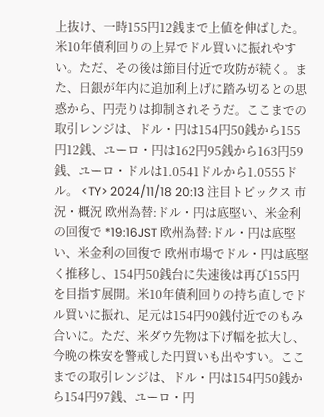上抜け、一時155円12銭まで上値を伸ばした。米10年債利回りの上昇でドル買いに振れやすい。ただ、その後は節目付近で攻防が続く。また、日銀が年内に追加利上げに踏み切るとの思惑から、円売りは抑制されそうだ。ここまでの取引レンジは、ドル・円は154円50銭から155円12銭、ユーロ・円は162円95銭から163円59銭、ユーロ・ドルは1.0541ドルから1.0555ドル。 <TY> 2024/11/18 20:13 注目トピックス 市況・概況 欧州為替:ドル・円は底堅い、米金利の回復で *19:16JST 欧州為替:ドル・円は底堅い、米金利の回復で 欧州市場でドル・円は底堅く推移し、154円50銭台に失速後は再び155円を目指す展開。米10年債利回りの持ち直しでドル買いに振れ、足元は154円90銭付近でのもみ合いに。ただ、米ダウ先物は下げ幅を拡大し、今晩の株安を警戒した円買いも出やすい。ここまでの取引レンジは、ドル・円は154円50銭から154円97銭、ユーロ・円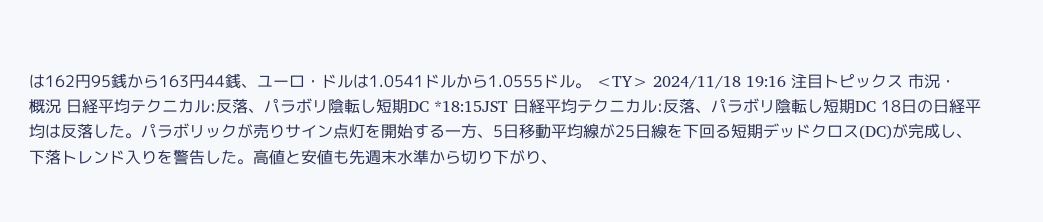は162円95銭から163円44銭、ユーロ・ドルは1.0541ドルから1.0555ドル。 <TY> 2024/11/18 19:16 注目トピックス 市況・概況 日経平均テクニカル:反落、パラボリ陰転し短期DC *18:15JST 日経平均テクニカル:反落、パラボリ陰転し短期DC 18日の日経平均は反落した。パラボリックが売りサイン点灯を開始する一方、5日移動平均線が25日線を下回る短期デッドクロス(DC)が完成し、下落トレンド入りを警告した。高値と安値も先週末水準から切り下がり、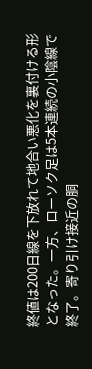終値は200日線を下放れて地合い悪化を裏付ける形となった。一方、ローソク足は5本連続の小陰線で終了。寄り引け接近の胴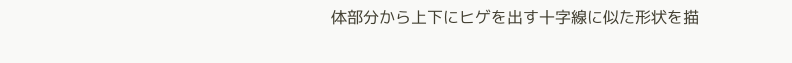体部分から上下にヒゲを出す十字線に似た形状を描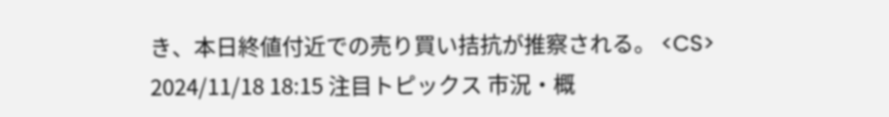き、本日終値付近での売り買い拮抗が推察される。 <CS> 2024/11/18 18:15 注目トピックス 市況・概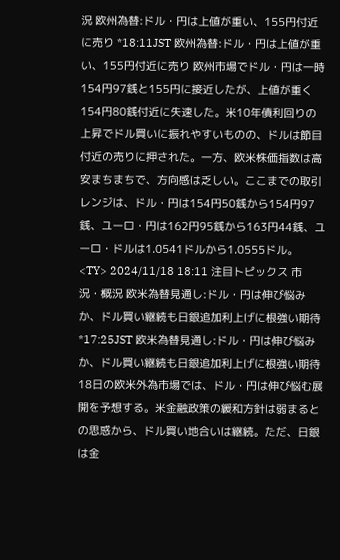況 欧州為替:ドル・円は上値が重い、155円付近に売り *18:11JST 欧州為替:ドル・円は上値が重い、155円付近に売り 欧州市場でドル・円は一時154円97銭と155円に接近したが、上値が重く154円80銭付近に失速した。米10年債利回りの上昇でドル買いに振れやすいものの、ドルは節目付近の売りに押された。一方、欧米株価指数は高安まちまちで、方向感は乏しい。ここまでの取引レンジは、ドル・円は154円50銭から154円97銭、ユーロ・円は162円95銭から163円44銭、ユーロ・ドルは1.0541ドルから1.0555ドル。 <TY> 2024/11/18 18:11 注目トピックス 市況・概況 欧米為替見通し:ドル・円は伸び悩みか、ドル買い継続も日銀追加利上げに根強い期待 *17:25JST 欧米為替見通し:ドル・円は伸び悩みか、ドル買い継続も日銀追加利上げに根強い期待 18日の欧米外為市場では、ドル・円は伸び悩む展開を予想する。米金融政策の緩和方針は弱まるとの思惑から、ドル買い地合いは継続。ただ、日銀は金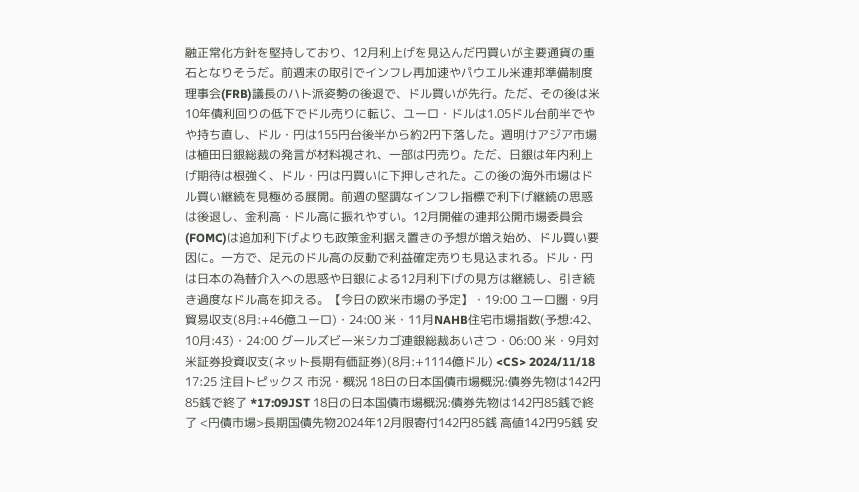融正常化方針を堅持しており、12月利上げを見込んだ円買いが主要通貨の重石となりそうだ。前週末の取引でインフレ再加速やパウエル米連邦準備制度理事会(FRB)議長のハト派姿勢の後退で、ドル買いが先行。ただ、その後は米10年債利回りの低下でドル売りに転じ、ユーロ・ドルは1.05ドル台前半でやや持ち直し、ドル・円は155円台後半から約2円下落した。週明けアジア市場は植田日銀総裁の発言が材料視され、一部は円売り。ただ、日銀は年内利上げ期待は根強く、ドル・円は円買いに下押しされた。この後の海外市場はドル買い継続を見極める展開。前週の堅調なインフレ指標で利下げ継続の思惑は後退し、金利高・ドル高に振れやすい。12月開催の連邦公開市場委員会(FOMC)は追加利下げよりも政策金利据え置きの予想が増え始め、ドル買い要因に。一方で、足元のドル高の反動で利益確定売りも見込まれる。ドル・円は日本の為替介入への思惑や日銀による12月利下げの見方は継続し、引き続き過度なドル高を抑える。【今日の欧米市場の予定】・19:00 ユーロ圏・9月貿易収支(8月:+46億ユーロ)・24:00 米・11月NAHB住宅市場指数(予想:42、10月:43)・24:00 グールズビー米シカゴ連銀総裁あいさつ・06:00 米・9月対米証券投資収支(ネット長期有価証券)(8月:+1114億ドル) <CS> 2024/11/18 17:25 注目トピックス 市況・概況 18日の日本国債市場概況:債券先物は142円85銭で終了 *17:09JST 18日の日本国債市場概況:債券先物は142円85銭で終了 <円債市場>長期国債先物2024年12月限寄付142円85銭 高値142円95銭 安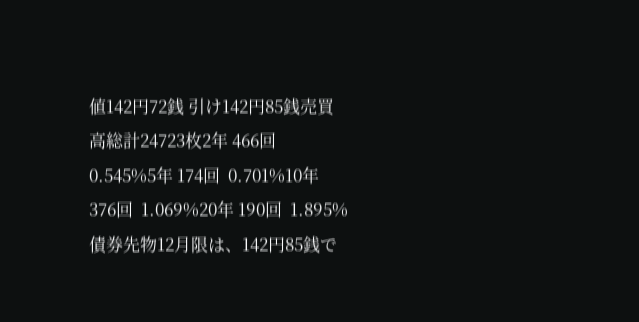値142円72銭 引け142円85銭売買高総計24723枚2年 466回  0.545%5年 174回  0.701%10年 376回  1.069%20年 190回  1.895%債券先物12月限は、142円85銭で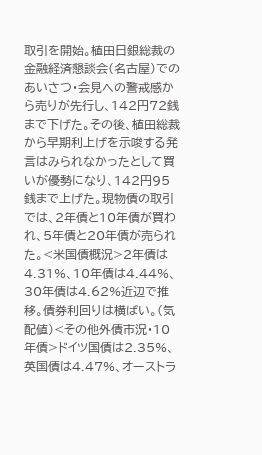取引を開始。植田日銀総裁の金融経済懇談会(名古屋)でのあいさつ・会見への警戒感から売りが先行し、142円72銭まで下げた。その後、植田総裁から早期利上げを示唆する発言はみられなかったとして買いが優勢になり、142円95銭まで上げた。現物債の取引では、2年債と10年債が買われ、5年債と20年債が売られた。<米国債概況>2年債は4.31%、10年債は4.44%、30年債は4.62%近辺で推移。債券利回りは横ばい。(気配値)<その他外債市況・10年債>ドイツ国債は2.35%、英国債は4.47%、オーストラ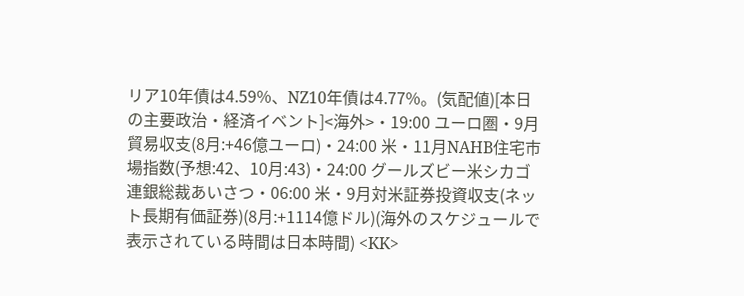リア10年債は4.59%、NZ10年債は4.77%。(気配値)[本日の主要政治・経済イベント]<海外>・19:00 ユーロ圏・9月貿易収支(8月:+46億ユーロ)・24:00 米・11月NAHB住宅市場指数(予想:42、10月:43)・24:00 グールズビー米シカゴ連銀総裁あいさつ・06:00 米・9月対米証券投資収支(ネット長期有価証券)(8月:+1114億ドル)(海外のスケジュールで表示されている時間は日本時間) <KK>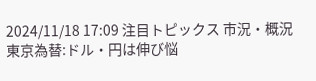2024/11/18 17:09 注目トピックス 市況・概況 東京為替:ドル・円は伸び悩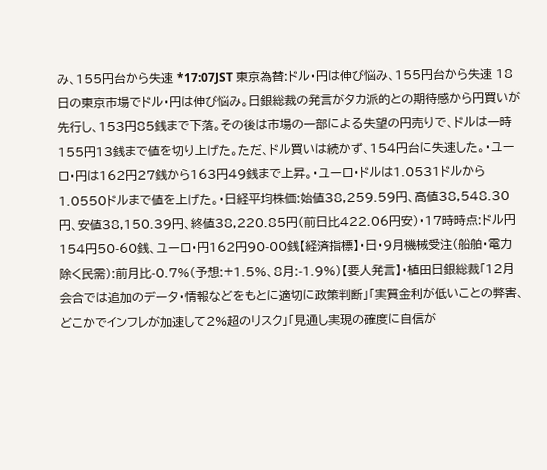み、155円台から失速 *17:07JST 東京為替:ドル・円は伸び悩み、155円台から失速 18日の東京市場でドル・円は伸び悩み。日銀総裁の発言がタカ派的との期待感から円買いが先行し、153円85銭まで下落。その後は市場の一部による失望の円売りで、ドルは一時155円13銭まで値を切り上げた。ただ、ドル買いは続かず、154円台に失速した。・ユーロ・円は162円27銭から163円49銭まで上昇。・ユーロ・ドルは1.0531ドルから1.0550ドルまで値を上げた。・日経平均株価:始値38,259.59円、高値38,548.30円、安値38,150.39円、終値38,220.85円(前日比422.06円安)・17時時点:ドル円154円50-60銭、ユーロ・円162円90-00銭【経済指標】・日・9月機械受注(船舶・電力除く民需):前月比-0.7%(予想:+1.5%、8月:-1.9%)【要人発言】・植田日銀総裁「12月会合では追加のデータ・情報などをもとに適切に政策判断」「実質金利が低いことの弊害、どこかでインフレが加速して2%超のリスク」「見通し実現の確度に自信が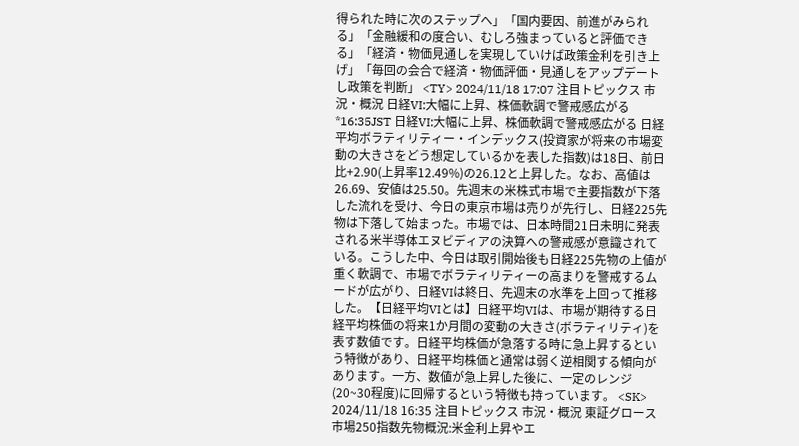得られた時に次のステップへ」「国内要因、前進がみられる」「金融緩和の度合い、むしろ強まっていると評価できる」「経済・物価見通しを実現していけば政策金利を引き上げ」「毎回の会合で経済・物価評価・見通しをアップデートし政策を判断」 <TY> 2024/11/18 17:07 注目トピックス 市況・概況 日経VI:大幅に上昇、株価軟調で警戒感広がる *16:35JST 日経VI:大幅に上昇、株価軟調で警戒感広がる 日経平均ボラティリティー・インデックス(投資家が将来の市場変動の大きさをどう想定しているかを表した指数)は18日、前日比+2.90(上昇率12.49%)の26.12と上昇した。なお、高値は26.69、安値は25.50。先週末の米株式市場で主要指数が下落した流れを受け、今日の東京市場は売りが先行し、日経225先物は下落して始まった。市場では、日本時間21日未明に発表される米半導体エヌビディアの決算への警戒感が意識されている。こうした中、今日は取引開始後も日経225先物の上値が重く軟調で、市場でボラティリティーの高まりを警戒するムードが広がり、日経VIは終日、先週末の水準を上回って推移した。【日経平均VIとは】日経平均VIは、市場が期待する日経平均株価の将来1か月間の変動の大きさ(ボラティリティ)を表す数値です。日経平均株価が急落する時に急上昇するという特徴があり、日経平均株価と通常は弱く逆相関する傾向があります。一方、数値が急上昇した後に、一定のレンジ(20~30程度)に回帰するという特徴も持っています。 <SK> 2024/11/18 16:35 注目トピックス 市況・概況 東証グロース市場250指数先物概況:米金利上昇やエ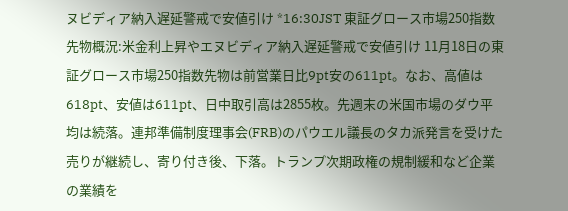ヌビディア納入遅延警戒で安値引け *16:30JST 東証グロース市場250指数先物概況:米金利上昇やエヌビディア納入遅延警戒で安値引け 11月18日の東証グロース市場250指数先物は前営業日比9pt安の611pt。なお、高値は618pt、安値は611pt、日中取引高は2855枚。先週末の米国市場のダウ平均は続落。連邦準備制度理事会(FRB)のパウエル議長のタカ派発言を受けた売りが継続し、寄り付き後、下落。トランプ次期政権の規制緩和など企業の業績を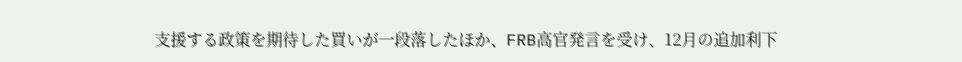支援する政策を期待した買いが一段落したほか、FRB高官発言を受け、12月の追加利下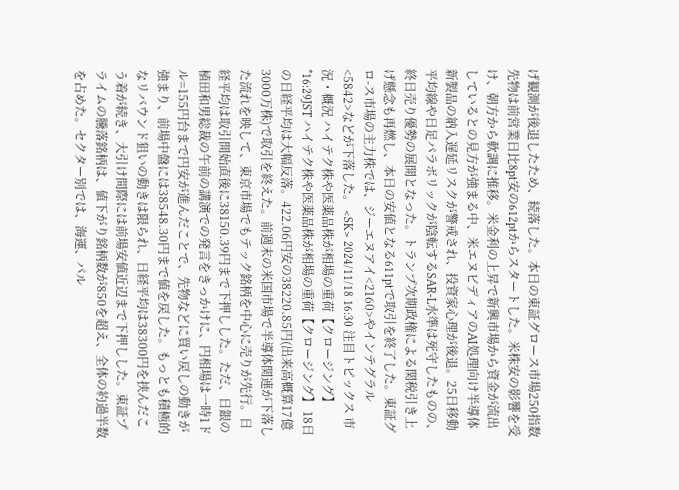げ観測が後退したため、続落した。本日の東証グロース市場250指数先物は前営業日比8pt安の612ptからスタートした。米株安の影響を受け、朝方から軟調に推移。米金利の上昇で新興市場から資金が流出しているとの見方が強まる中、米エヌビディアのAI処理向け半導体新製品の納入遅延リスクが警戒され、投資家心理が後退。25日移動平均線や日足パラボリックが陰転するSAR-L水準は死守したものの、終日売り優勢の展開となった。トランプ次期政権による関税引き上げ懸念も再燃し、本日の安値となる611ptで取引を終了した。東証グロ-ス市場の主力株では、ジーエヌアイ<2160>やインテグラル<5842>などが下落した。 <SK> 2024/11/18 16:30 注目トピックス 市況・概況 ハイテク株や医薬品株が相場の重荷【クロージング】 *16:29JST ハイテク株や医薬品株が相場の重荷【クロージング】 18日の日経平均は大幅反落。422.06円安の38220.85円(出来高概算17億3000万株)で取引を終えた。前週末の米国市場で半導体関連が下落した流れを映して、東京市場でもテック銘柄を中心に売りが先行。日経平均は取引開始直後に38150.39円まで下押しした。ただ、日銀の植田和男総裁の午前の講演での発言をきっかけに、円相場は一時1ドル=155円台まで円安が進んだことで、先物などに買い戻しの動きが強まり、前場中盤には38548.30円まで値を戻した。もっとも積極的なリバウンド狙いの動きは限られ、日経平均は38300円を挟んだこう着が続き、大引け間際には前場安値近辺まで下押しした。東証プライムの騰落銘柄は、値下がり銘柄数が850を超え、全体の約過半数を占めた。セクター別では、海運、パル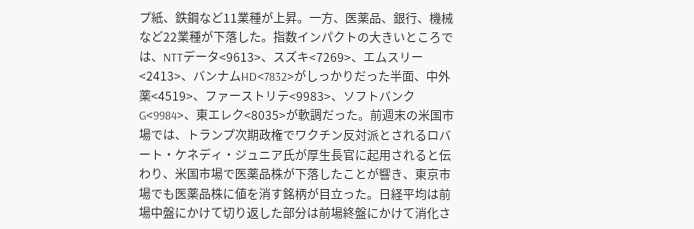プ紙、鉄鋼など11業種が上昇。一方、医薬品、銀行、機械など22業種が下落した。指数インパクトの大きいところでは、NTTデータ<9613>、スズキ<7269>、エムスリー<2413>、バンナムHD<7832>がしっかりだった半面、中外薬<4519>、ファーストリテ<9983>、ソフトバンクG<9984>、東エレク<8035>が軟調だった。前週末の米国市場では、トランプ次期政権でワクチン反対派とされるロバート・ケネディ・ジュニア氏が厚生長官に起用されると伝わり、米国市場で医薬品株が下落したことが響き、東京市場でも医薬品株に値を消す銘柄が目立った。日経平均は前場中盤にかけて切り返した部分は前場終盤にかけて消化さ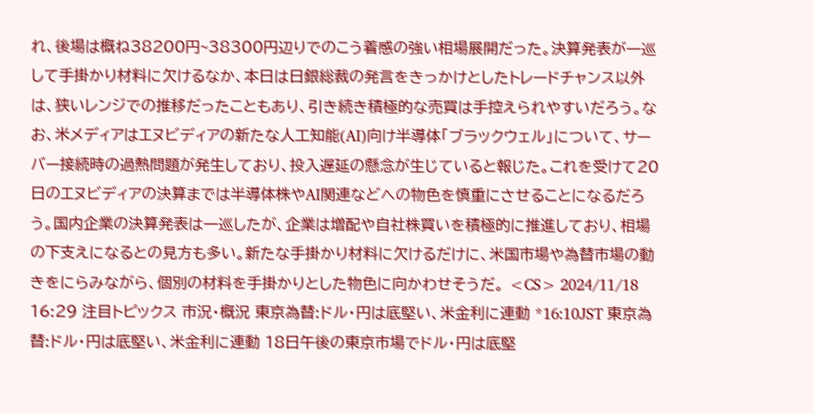れ、後場は概ね38200円~38300円辺りでのこう着感の強い相場展開だった。決算発表が一巡して手掛かり材料に欠けるなか、本日は日銀総裁の発言をきっかけとしたトレードチャンス以外は、狭いレンジでの推移だったこともあり、引き続き積極的な売買は手控えられやすいだろう。なお、米メディアはエヌビディアの新たな人工知能(AI)向け半導体「ブラックウェル」について、サーバー接続時の過熱問題が発生しており、投入遅延の懸念が生じていると報じた。これを受けて20日のエヌビディアの決算までは半導体株やAI関連などへの物色を慎重にさせることになるだろう。国内企業の決算発表は一巡したが、企業は増配や自社株買いを積極的に推進しており、相場の下支えになるとの見方も多い。新たな手掛かり材料に欠けるだけに、米国市場や為替市場の動きをにらみながら、個別の材料を手掛かりとした物色に向かわせそうだ。 <CS> 2024/11/18 16:29 注目トピックス 市況・概況 東京為替:ドル・円は底堅い、米金利に連動 *16:10JST 東京為替:ドル・円は底堅い、米金利に連動 18日午後の東京市場でドル・円は底堅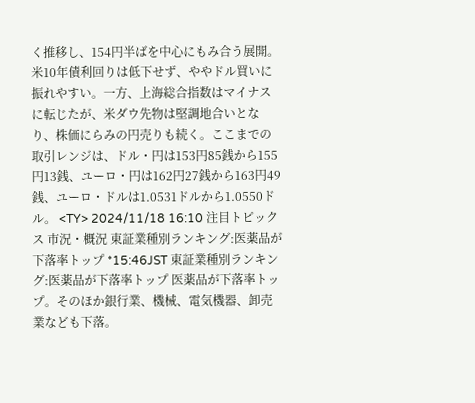く推移し、154円半ばを中心にもみ合う展開。米10年債利回りは低下せず、ややドル買いに振れやすい。一方、上海総合指数はマイナスに転じたが、米ダウ先物は堅調地合いとなり、株価にらみの円売りも続く。ここまでの取引レンジは、ドル・円は153円85銭から155円13銭、ユーロ・円は162円27銭から163円49銭、ユーロ・ドルは1.0531ドルから1.0550ドル。 <TY> 2024/11/18 16:10 注目トピックス 市況・概況 東証業種別ランキング:医薬品が下落率トップ *15:46JST 東証業種別ランキング:医薬品が下落率トップ 医薬品が下落率トップ。そのほか銀行業、機械、電気機器、卸売業なども下落。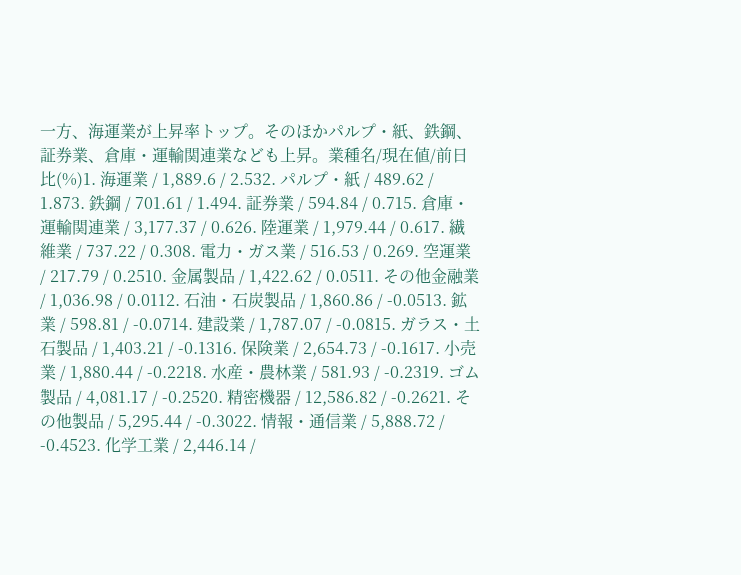一方、海運業が上昇率トップ。そのほかパルプ・紙、鉄鋼、証券業、倉庫・運輸関連業なども上昇。業種名/現在値/前日比(%)1. 海運業 / 1,889.6 / 2.532. パルプ・紙 / 489.62 / 1.873. 鉄鋼 / 701.61 / 1.494. 証券業 / 594.84 / 0.715. 倉庫・運輸関連業 / 3,177.37 / 0.626. 陸運業 / 1,979.44 / 0.617. 繊維業 / 737.22 / 0.308. 電力・ガス業 / 516.53 / 0.269. 空運業 / 217.79 / 0.2510. 金属製品 / 1,422.62 / 0.0511. その他金融業 / 1,036.98 / 0.0112. 石油・石炭製品 / 1,860.86 / -0.0513. 鉱業 / 598.81 / -0.0714. 建設業 / 1,787.07 / -0.0815. ガラス・土石製品 / 1,403.21 / -0.1316. 保険業 / 2,654.73 / -0.1617. 小売業 / 1,880.44 / -0.2218. 水産・農林業 / 581.93 / -0.2319. ゴム製品 / 4,081.17 / -0.2520. 精密機器 / 12,586.82 / -0.2621. その他製品 / 5,295.44 / -0.3022. 情報・通信業 / 5,888.72 / -0.4523. 化学工業 / 2,446.14 /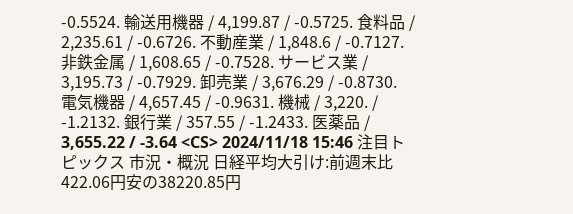-0.5524. 輸送用機器 / 4,199.87 / -0.5725. 食料品 / 2,235.61 / -0.6726. 不動産業 / 1,848.6 / -0.7127. 非鉄金属 / 1,608.65 / -0.7528. サービス業 / 3,195.73 / -0.7929. 卸売業 / 3,676.29 / -0.8730. 電気機器 / 4,657.45 / -0.9631. 機械 / 3,220. / -1.2132. 銀行業 / 357.55 / -1.2433. 医薬品 / 3,655.22 / -3.64 <CS> 2024/11/18 15:46 注目トピックス 市況・概況 日経平均大引け:前週末比422.06円安の38220.85円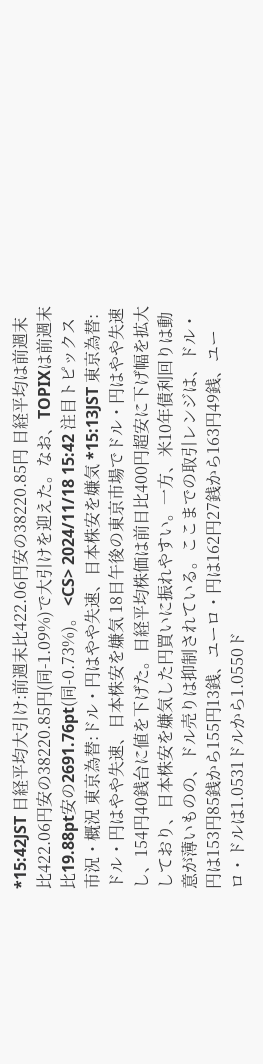*15:42JST 日経平均大引け:前週末比422.06円安の38220.85円 日経平均は前週末比422.06円安の38220.85円(同-1.09%)で大引けを迎えた。なお、TOPIXは前週末比19.88pt安の2691.76pt(同-0.73%)。 <CS> 2024/11/18 15:42 注目トピックス 市況・概況 東京為替:ドル・円はやや失速、日本株安を嫌気 *15:13JST 東京為替:ドル・円はやや失速、日本株安を嫌気 18日午後の東京市場でドル・円はやや失速し、154円40銭台に値を下げた。日経平均株価は前日比400円超安に下げ幅を拡大しており、日本株安を嫌気した円買いに振れやすい。一方、米10年債利回りは動意が薄いものの、ドル売りは抑制されている。ここまでの取引レンジは、ドル・円は153円85銭から155円13銭、ユーロ・円は162円27銭から163円49銭、ユーロ・ドルは1.0531ドルから1.0550ド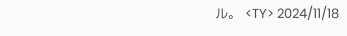ル。 <TY> 2024/11/18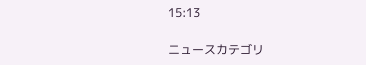15:13

ニュースカテゴリ